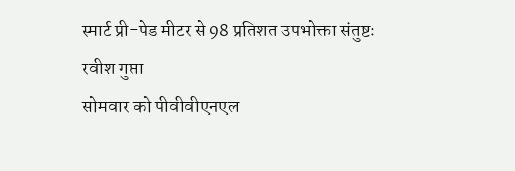स्मार्ट प्री-पेड मीटर से 98 प्रतिशत उपभोक्ता संतुष्टः रवीश गुप्ता
सोमवार को पीवीवीएनएल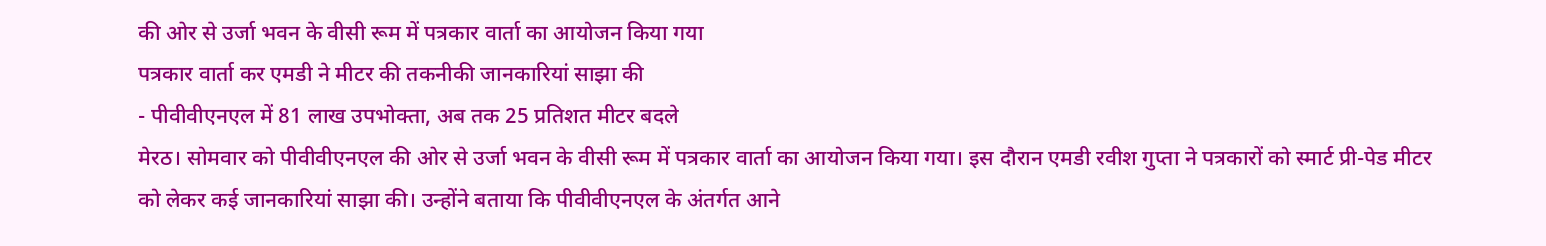की ओर से उर्जा भवन के वीसी रूम में पत्रकार वार्ता का आयोजन किया गया
पत्रकार वार्ता कर एमडी ने मीटर की तकनीकी जानकारियां साझा की
- पीवीवीएनएल में 81 लाख उपभोक्ता, अब तक 25 प्रतिशत मीटर बदले
मेरठ। सोमवार को पीवीवीएनएल की ओर से उर्जा भवन के वीसी रूम में पत्रकार वार्ता का आयोजन किया गया। इस दौरान एमडी रवीश गुप्ता ने पत्रकारों को स्मार्ट प्री-पेड मीटर को लेकर कई जानकारियां साझा की। उन्होंने बताया कि पीवीवीएनएल के अंतर्गत आने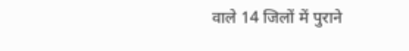वाले 14 जिलों में पुराने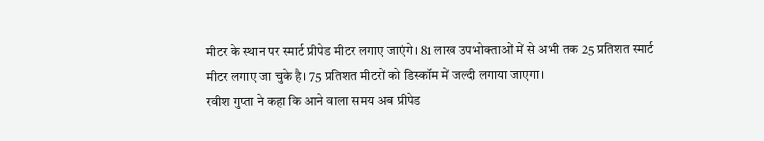मीटर के स्थान पर स्मार्ट प्रीपेड मीटर लगाए जाएंगे। 81 लाख उपभोक्ताओं में से अभी तक 25 प्रतिशत स्मार्ट मीटर लगाए जा चुके है। 75 प्रतिशत मीटरों को डिस्कॉम में जल्दी लगाया जाएगा।
रवीश गुप्ता ने कहा कि आने वाला समय अब प्रीपेड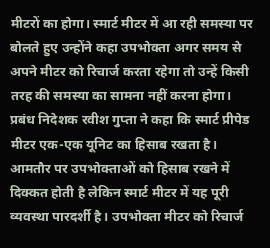मीटरों का होगा। स्मार्ट मीटर में आ रही समस्या पर बोलते हुए उन्होंने कहा उपभोक्ता अगर समय से अपने मीटर को रिचार्ज करता रहेगा तो उन्हें किसी तरह की समस्या का सामना नहीं करना होगा। प्रबंध निदेशक रवीश गुप्ता ने कहा कि स्मार्ट प्रीपेड मीटर एक-एक यूनिट का हिसाब रखता है। आमतौर पर उपभोक्ताओं को हिसाब रखने में दिक्कत होती है लेकिन स्मार्ट मीटर में यह पूरी व्यवस्था पारदर्शी है। उपभोक्ता मीटर को रिचार्ज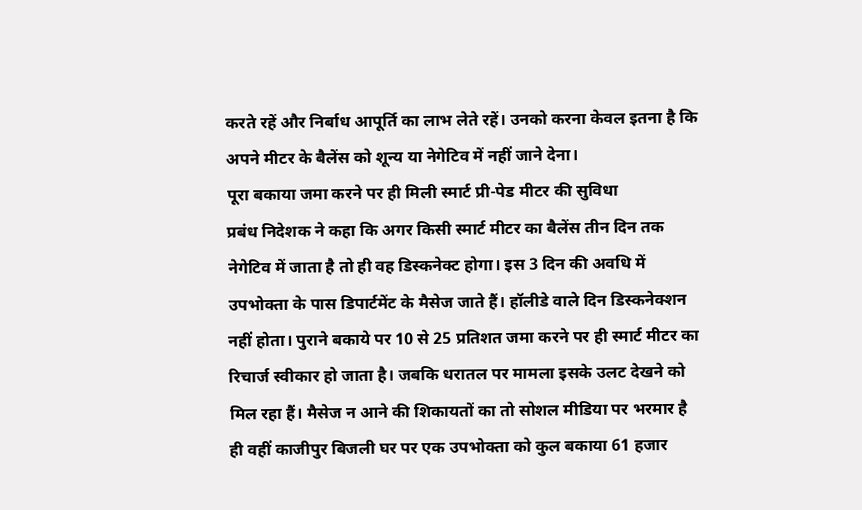करते रहें और निर्बाध आपूर्ति का लाभ लेते रहें। उनको करना केवल इतना है कि अपने मीटर के बैलेंस को शून्य या नेगेटिव में नहीं जाने देना।
पूरा बकाया जमा करने पर ही मिली स्मार्ट प्री-पेड मीटर की सुविधा
प्रबंध निदेशक ने कहा कि अगर किसी स्मार्ट मीटर का बैलेंस तीन दिन तक नेगेटिव में जाता है तो ही वह डिस्कनेक्ट होगा। इस 3 दिन की अवधि में उपभोक्ता के पास डिपार्टमेंट के मैसेज जाते हैं। हॉलीडे वाले दिन डिस्कनेक्शन नहीं होता। पुराने बकाये पर 10 से 25 प्रतिशत जमा करने पर ही स्मार्ट मीटर का रिचार्ज स्वीकार हो जाता है। जबकि धरातल पर मामला इसके उलट देखने को मिल रहा हैं। मैसेज न आने की शिकायतों का तो सोशल मीडिया पर भरमार है ही वहीं काजीपुर बिजली घर पर एक उपभोक्ता को कुल बकाया 61 हजार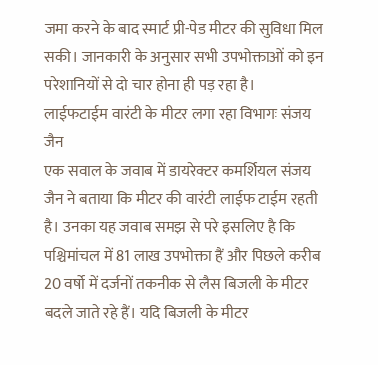जमा करने के बाद स्मार्ट प्री-पेड मीटर की सुविधा मिल सकी। जानकारी के अनुसार सभी उपभोक्ताओं को इन परेशानियों से दो चार होना ही पड़ रहा है।
लाईफटाईम वारंटी के मीटर लगा रहा विभागः संजय जैन
एक सवाल के जवाब में डायरेक्टर कमर्शियल संजय जैन ने बताया कि मीटर की वारंटी लाईफ टाईम रहती है। उनका यह जवाब समझ से परे इसलिए है कि पश्चिमांचल में 81 लाख उपभोक्ता हैं और पिछले करीब 20 वर्षो में दर्जनों तकनीक से लैस बिजली के मीटर बदले जाते रहे हैं। यदि बिजली के मीटर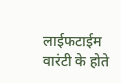लाईफटाईम वारंटी के होते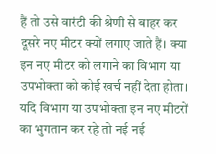हैं तो उसे वारंटी की श्रेणी से बाहर कर दूसरे नए मीटर क्यों लगाए जाते हैं। क्या इन नए मीटर को लगाने का विभाग या उपभोक्ता को कोई खर्च नहीं देता होता। यदि विभाग या उपभोक्ता इन नए मीटरों का भुगतान कर रहे तो नई नई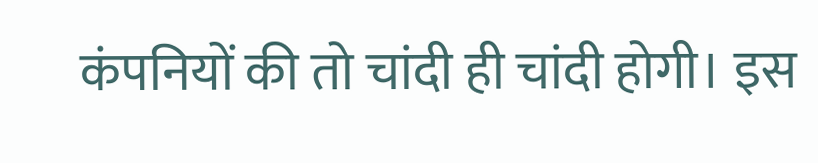कंपनियों की तो चांदी ही चांदी होगी। इस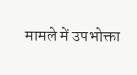मामले में उपभोक्ता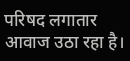परिषद लगातार आवाज उठा रहा है।